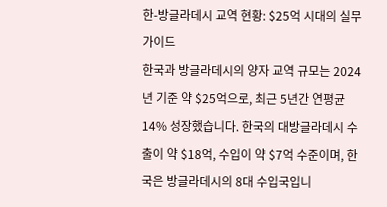한-방글라데시 교역 현황: $25억 시대의 실무 가이드
한국과 방글라데시의 양자 교역 규모는 2024년 기준 약 $25억으로, 최근 5년간 연평균 14% 성장했습니다. 한국의 대방글라데시 수출이 약 $18억, 수입이 약 $7억 수준이며, 한국은 방글라데시의 8대 수입국입니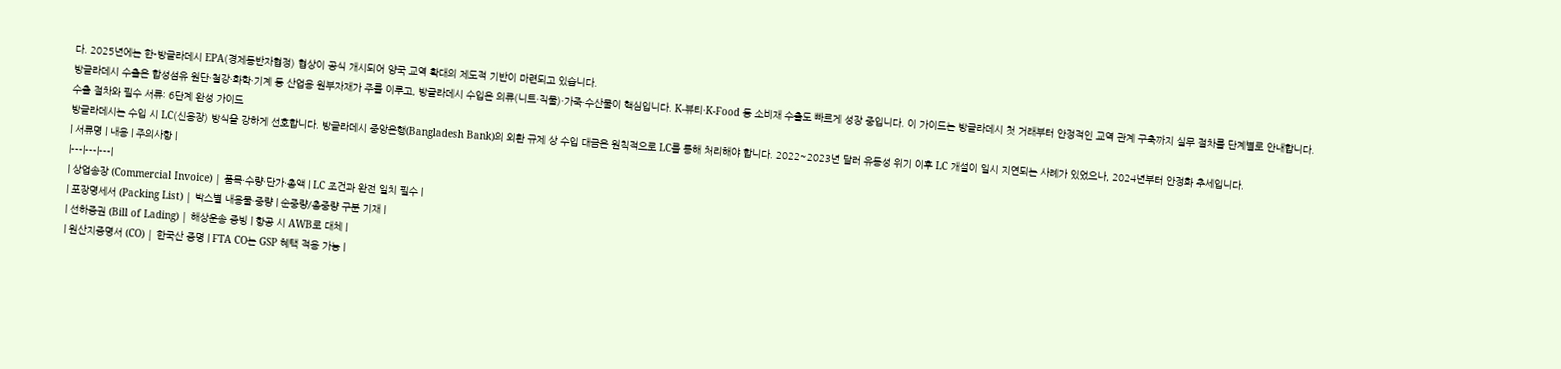다. 2025년에는 한-방글라데시 EPA(경제동반자협정) 협상이 공식 개시되어 양국 교역 확대의 제도적 기반이 마련되고 있습니다.
방글라데시 수출은 합성섬유 원단·철강·화학·기계 등 산업용 원부자재가 주를 이루고, 방글라데시 수입은 의류(니트·직물)·가죽·수산물이 핵심입니다. K-뷰티·K-Food 등 소비재 수출도 빠르게 성장 중입니다. 이 가이드는 방글라데시 첫 거래부터 안정적인 교역 관계 구축까지 실무 절차를 단계별로 안내합니다.
수출 절차와 필수 서류: 6단계 완성 가이드
방글라데시는 수입 시 LC(신용장) 방식을 강하게 선호합니다. 방글라데시 중앙은행(Bangladesh Bank)의 외환 규제 상 수입 대금은 원칙적으로 LC를 통해 처리해야 합니다. 2022~2023년 달러 유동성 위기 이후 LC 개설이 일시 지연되는 사례가 있었으나, 2024년부터 안정화 추세입니다.
| 서류명 | 내용 | 주의사항 |
|---|---|---|
| 상업송장 (Commercial Invoice) | 품목·수량·단가·총액 | LC 조건과 완전 일치 필수 |
| 포장명세서 (Packing List) | 박스별 내용물·중량 | 순중량/총중량 구분 기재 |
| 선하증권 (Bill of Lading) | 해상운송 증빙 | 항공 시 AWB로 대체 |
| 원산지증명서 (CO) | 한국산 증명 | FTA CO는 GSP 혜택 적용 가능 |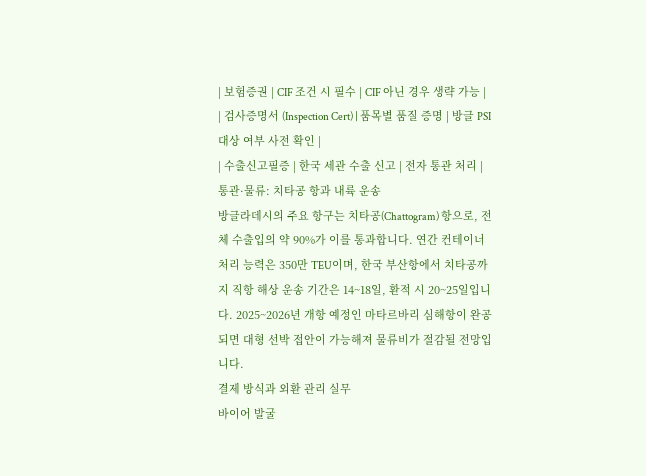| 보험증권 | CIF 조건 시 필수 | CIF 아닌 경우 생략 가능 |
| 검사증명서 (Inspection Cert) | 품목별 품질 증명 | 방글 PSI 대상 여부 사전 확인 |
| 수출신고필증 | 한국 세관 수출 신고 | 전자 통관 처리 |
통관·물류: 치타공 항과 내륙 운송
방글라데시의 주요 항구는 치타공(Chattogram) 항으로, 전체 수출입의 약 90%가 이를 통과합니다. 연간 컨테이너 처리 능력은 350만 TEU이며, 한국 부산항에서 치타공까지 직항 해상 운송 기간은 14~18일, 환적 시 20~25일입니다. 2025~2026년 개항 예정인 마타르바리 심해항이 완공되면 대형 선박 접안이 가능해져 물류비가 절감될 전망입니다.
결제 방식과 외환 관리 실무
바이어 발굴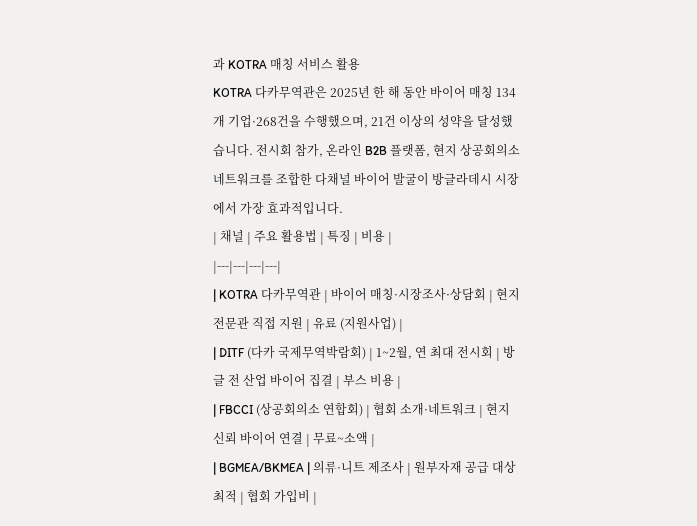과 KOTRA 매칭 서비스 활용
KOTRA 다카무역관은 2025년 한 해 동안 바이어 매칭 134개 기업·268건을 수행했으며, 21건 이상의 성약을 달성했습니다. 전시회 참가, 온라인 B2B 플랫폼, 현지 상공회의소 네트워크를 조합한 다채널 바이어 발굴이 방글라데시 시장에서 가장 효과적입니다.
| 채널 | 주요 활용법 | 특징 | 비용 |
|---|---|---|---|
| KOTRA 다카무역관 | 바이어 매칭·시장조사·상담회 | 현지 전문관 직접 지원 | 유료 (지원사업) |
| DITF (다카 국제무역박람회) | 1~2월, 연 최대 전시회 | 방글 전 산업 바이어 집결 | 부스 비용 |
| FBCCI (상공회의소 연합회) | 협회 소개·네트워크 | 현지 신뢰 바이어 연결 | 무료~소액 |
| BGMEA/BKMEA | 의류·니트 제조사 | 원부자재 공급 대상 최적 | 협회 가입비 |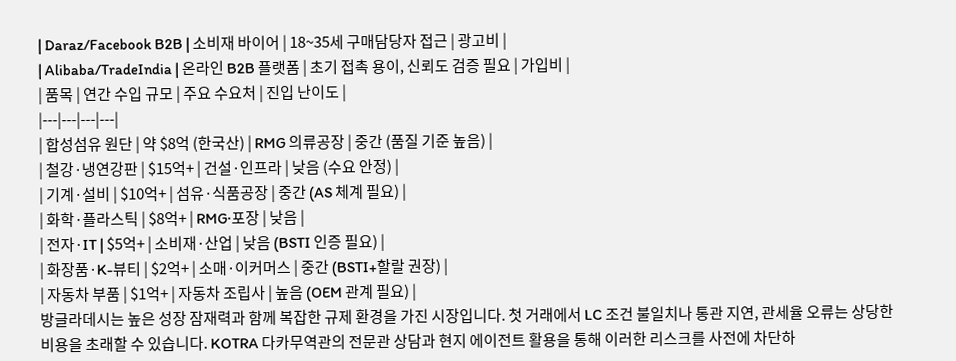| Daraz/Facebook B2B | 소비재 바이어 | 18~35세 구매담당자 접근 | 광고비 |
| Alibaba/TradeIndia | 온라인 B2B 플랫폼 | 초기 접촉 용이, 신뢰도 검증 필요 | 가입비 |
| 품목 | 연간 수입 규모 | 주요 수요처 | 진입 난이도 |
|---|---|---|---|
| 합성섬유 원단 | 약 $8억 (한국산) | RMG 의류공장 | 중간 (품질 기준 높음) |
| 철강·냉연강판 | $15억+ | 건설·인프라 | 낮음 (수요 안정) |
| 기계·설비 | $10억+ | 섬유·식품공장 | 중간 (AS 체계 필요) |
| 화학·플라스틱 | $8억+ | RMG·포장 | 낮음 |
| 전자·IT | $5억+ | 소비재·산업 | 낮음 (BSTI 인증 필요) |
| 화장품·K-뷰티 | $2억+ | 소매·이커머스 | 중간 (BSTI+할랄 권장) |
| 자동차 부품 | $1억+ | 자동차 조립사 | 높음 (OEM 관계 필요) |
방글라데시는 높은 성장 잠재력과 함께 복잡한 규제 환경을 가진 시장입니다. 첫 거래에서 LC 조건 불일치나 통관 지연, 관세율 오류는 상당한 비용을 초래할 수 있습니다. KOTRA 다카무역관의 전문관 상담과 현지 에이전트 활용을 통해 이러한 리스크를 사전에 차단하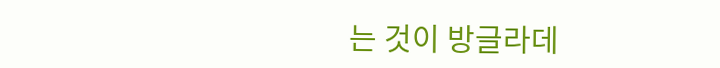는 것이 방글라데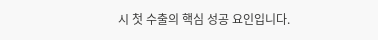시 첫 수출의 핵심 성공 요인입니다.